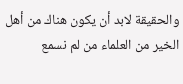والحقيقة لابد أن يكون هناك من أهل الخير من العلماء من لم نسمع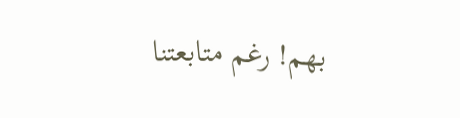بهم! رغم متابعتنا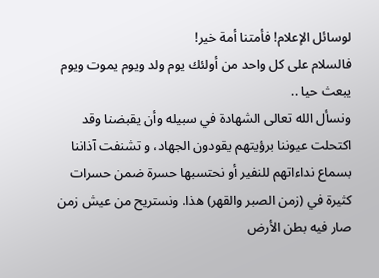لوسائل الإعلام! فأمتنا أمة خير!
فالسلام على كل واحد من أولئك يوم ولد ويوم يموت ويوم يبعث حيا ..
ونسأل الله تعالى الشهادة في سبيله وأن يقبضنا وقد اكتحلت عيوننا برؤيتهم يقودون الجهاد، و تشنفت آذاننا بسماع نداءاتهم للنفير أو نحتسبها حسرة ضمن حسرات كثيرة في (زمن الصبر والقهر) هذا. ونستريح من عيش زمن صار فيه بطن الأرض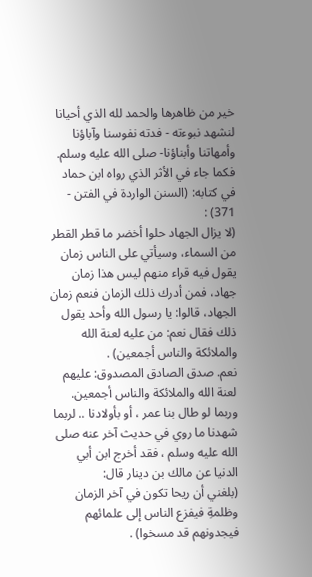خير من ظاهرها والحمد لله الذي أحيانا لنشهد نبوءته - فدته نفوسنا وآباؤنا وأمهاتنا وأبناؤنا- صلى الله عليه وسلم. فكما جاء في الأثر الذي رواه ابن حماد في كتابه: (السنن الواردة في الفتن - 371) :
(لا يزال الجهاد حلوا أخضر ما قطر القطر من السماء، وسيأتي على الناس زمان يقول فيه قراء منهم ليس هذا زمان جهاد، فمن أدرك ذلك الزمان فنعم زمان الجهاد، قالوا: يا رسول الله وأحد يقول ذلك فقال نعم: من عليه لعنة الله والملائكة والناس أجمعين) .
نعم. صدق الصادق المصدوق: عليهم لعنة الله والملائكة والناس أجمعين.
وربما لو طال بنا عمر ، أو بأولادنا .. لربما شهدنا ما روي في حديث آخر عنه صلى الله عليه وسلم ، فقد أخرج ابن أبي الدنيا عن مالك بن دينار قال:
(بلغني أن ريحا تكون في آخر الزمان وظلمةِ فيفزع الناس إلى علمائهم فيجدونهم قد مسخوا) .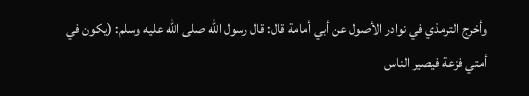وأخرج الترمذي في نوادر الأصول عن أبي أمامة قال: قال رسول الله صلى الله عليه وسلم: (يكون في أمتي فزعة فيصير الناس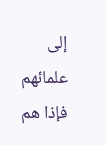إلى علمائهم فإذا هم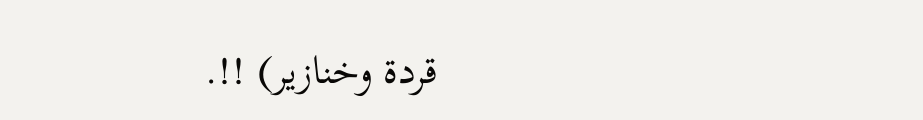قردة وخنازير) !!.